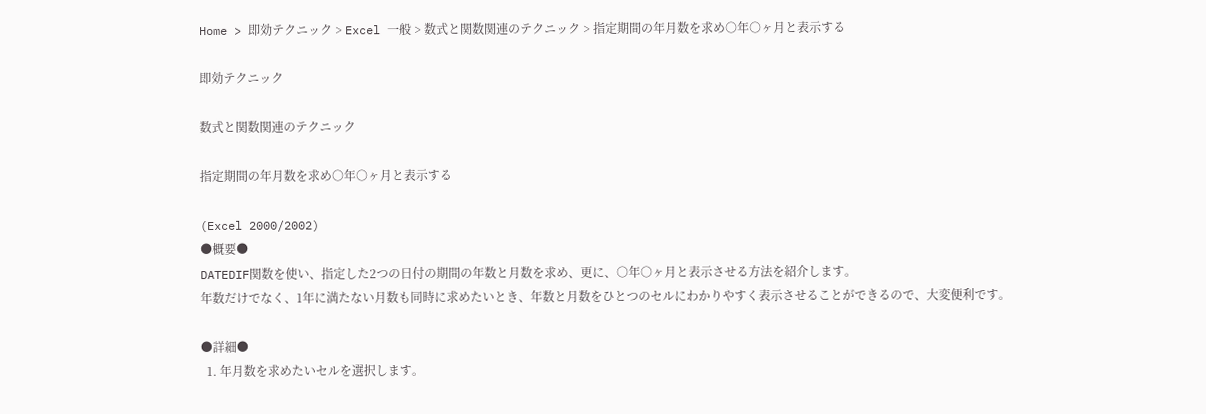Home > 即効テクニック > Excel 一般 > 数式と関数関連のテクニック > 指定期間の年月数を求め○年○ヶ月と表示する

即効テクニック

数式と関数関連のテクニック

指定期間の年月数を求め○年○ヶ月と表示する

(Excel 2000/2002)
●概要●
DATEDIF関数を使い、指定した2つの日付の期間の年数と月数を求め、更に、○年○ヶ月と表示させる方法を紹介します。
年数だけでなく、1年に満たない月数も同時に求めたいとき、年数と月数をひとつのセルにわかりやすく表示させることができるので、大変便利です。

●詳細●
  1. 年月数を求めたいセルを選択します。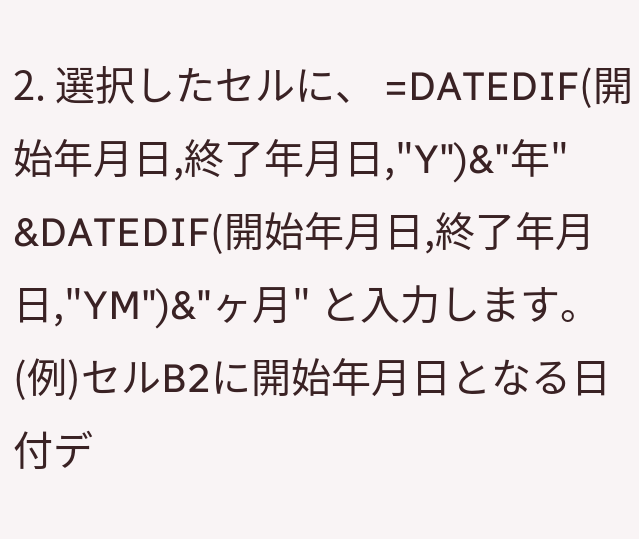2. 選択したセルに、 =DATEDIF(開始年月日,終了年月日,"Y")&"年" &DATEDIF(開始年月日,終了年月日,"YM")&"ヶ月" と入力します。
(例)セルB2に開始年月日となる日付デ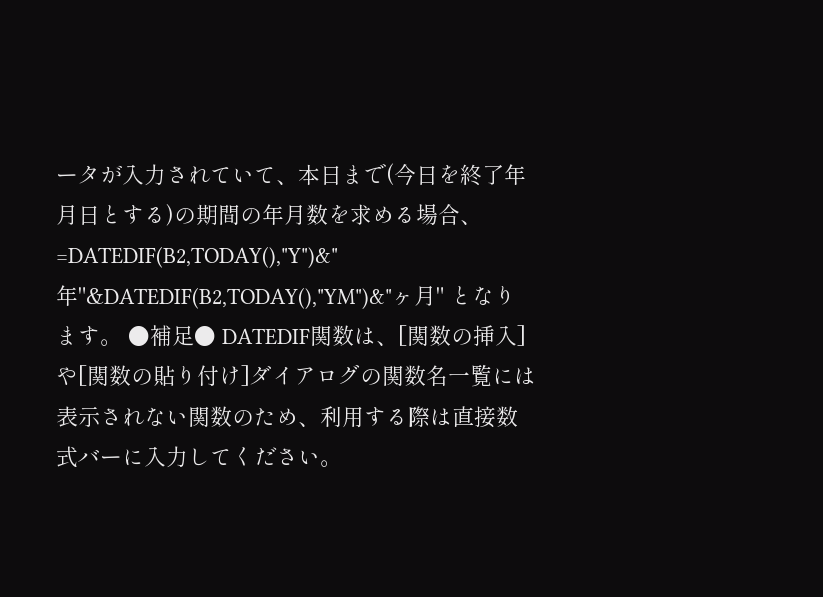ータが入力されていて、本日まで(今日を終了年月日とする)の期間の年月数を求める場合、 =DATEDIF(B2,TODAY(),"Y")&"年"&DATEDIF(B2,TODAY(),"YM")&"ヶ月" となります。 ●補足● DATEDIF関数は、[関数の挿入]や[関数の貼り付け]ダイアログの関数名一覧には表示されない関数のため、利用する際は直接数式バーに入力してください。